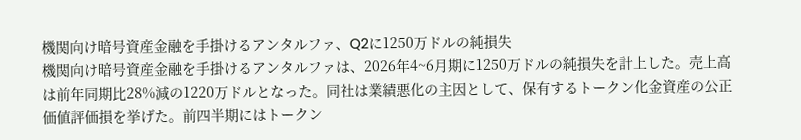機関向け暗号資産金融を手掛けるアンタルファ、Q2に1250万ドルの純損失
機関向け暗号資産金融を手掛けるアンタルファは、2026年4~6月期に1250万ドルの純損失を計上した。売上高は前年同期比28%減の1220万ドルとなった。同社は業績悪化の主因として、保有するトークン化金資産の公正価値評価損を挙げた。前四半期にはトークン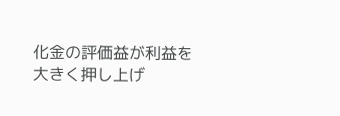化金の評価益が利益を大きく押し上げ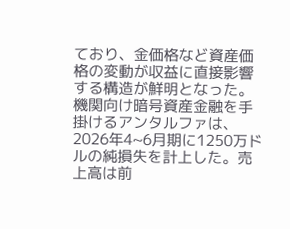ており、金価格など資産価格の変動が収益に直接影響する構造が鮮明となった。
機関向け暗号資産金融を手掛けるアンタルファは、2026年4~6月期に1250万ドルの純損失を計上した。売上高は前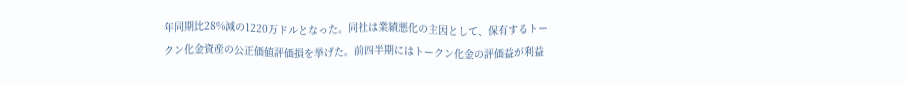年同期比28%減の1220万ドルとなった。同社は業績悪化の主因として、保有するトークン化金資産の公正価値評価損を挙げた。前四半期にはトークン化金の評価益が利益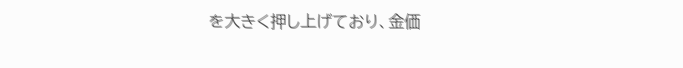を大きく押し上げており、金価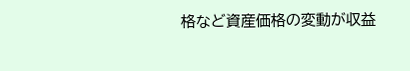格など資産価格の変動が収益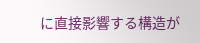に直接影響する構造が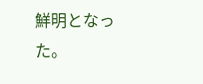鮮明となった。